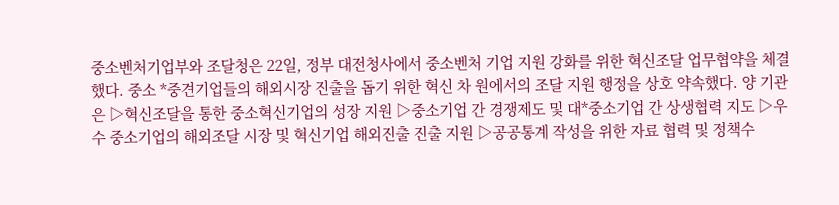중소벤처기업부와 조달청은 22일, 정부 대전청사에서 중소벤처 기업 지원 강화를 위한 혁신조달 업무협약을 체결했다. 중소 *중견기업들의 해외시장 진출을 돕기 위한 혁신 차 원에서의 조달 지원 행정을 상호 약속했다. 양 기관은 ▷혁신조달을 통한 중소혁신기업의 성장 지원 ▷중소기업 간 경쟁제도 및 대*중소기업 간 상생협력 지도 ▷우수 중소기업의 해외조달 시장 및 혁신기업 해외진출 진출 지원 ▷공공통계 작성을 위한 자료 협력 및 정책수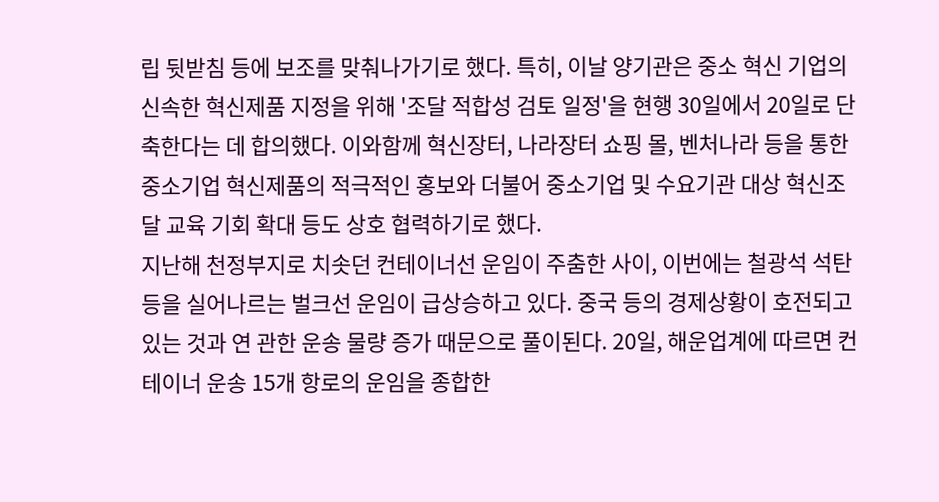립 뒷받침 등에 보조를 맞춰나가기로 했다. 특히, 이날 양기관은 중소 혁신 기업의 신속한 혁신제품 지정을 위해 '조달 적합성 검토 일정'을 현행 30일에서 20일로 단축한다는 데 합의했다. 이와함께 혁신장터, 나라장터 쇼핑 몰, 벤처나라 등을 통한 중소기업 혁신제품의 적극적인 홍보와 더불어 중소기업 및 수요기관 대상 혁신조달 교육 기회 확대 등도 상호 협력하기로 했다.
지난해 천정부지로 치솟던 컨테이너선 운임이 주춤한 사이, 이번에는 철광석 석탄 등을 실어나르는 벌크선 운임이 급상승하고 있다. 중국 등의 경제상황이 호전되고 있는 것과 연 관한 운송 물량 증가 때문으로 풀이된다. 20일, 해운업계에 따르면 컨테이너 운송 15개 항로의 운임을 종합한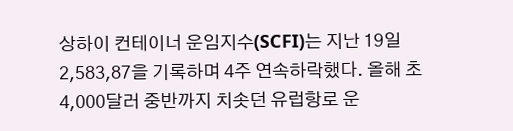상하이 컨테이너 운임지수(SCFI)는 지난 19일 2,583,87을 기록하며 4주 연속하락했다. 올해 초 4,000달러 중반까지 치솟던 유럽항로 운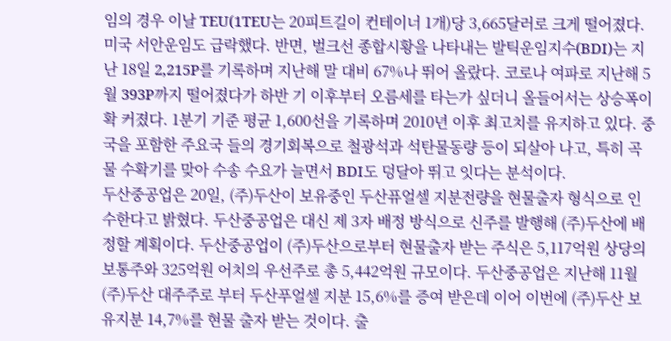임의 경우 이날 TEU(1TEU는 20피트길이 컨테이너 1개)당 3,665달러로 크게 떨어졌다. 미국 서안운임도 급락했다. 반면, 벌크선 종합시황을 나타내는 발틱운임지수(BDI)는 지난 18일 2,215P를 기록하며 지난해 말 대비 67%나 뛰어 올랐다. 코로나 여파로 지난해 5월 393P까지 떨어졌다가 하반 기 이후부터 오름세를 타는가 싶더니 올들어서는 상승폭이 확 커졌다. 1분기 기준 평균 1,600선을 기록하며 2010년 이후 최고치를 유지하고 있다. 중국을 포함한 주요국 들의 경기회복으로 철광석과 석탄물동량 등이 되살아 나고, 특히 곡물 수확기를 맞아 수송 수요가 늘면서 BDI도 덩달아 뛰고 잇다는 분석이다.
두산중공업은 20일, (주)두산이 보유중인 두산퓨얼셀 지분전량을 현물출자 형식으로 인수한다고 밝혔다. 두산중공업은 대신 제 3자 배정 방식으로 신주를 발행해 (주)두산에 배정할 계획이다. 두산중공업이 (주)두산으로부터 현물출자 받는 주식은 5,117억원 상당의 보통주와 325억원 어치의 우선주로 총 5,442억원 규모이다. 두산중공업은 지난해 11월 (주)두산 대주주로 부터 두산푸얼셀 지분 15,6%를 증여 받은데 이어 이번에 (주)두산 보유지분 14,7%를 현물 출자 받는 것이다. 출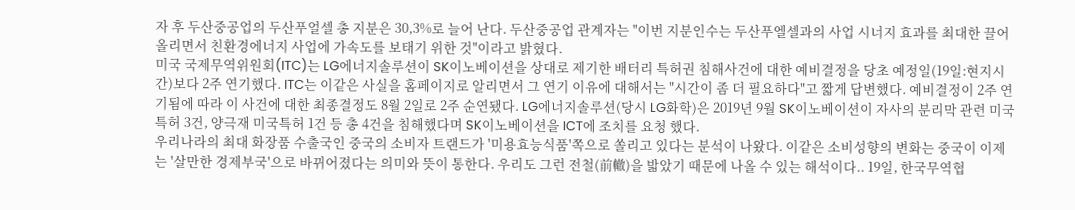자 후 두산중공업의 두산푸얼셀 총 지분은 30,3%로 늘어 난다. 두산중공업 관계자는 "이번 지분인수는 두산푸엘셀과의 사업 시너지 효과를 최대한 끌어 올리면서 친환경에너지 사업에 가속도를 보태기 위한 것"이라고 밝혔다.
미국 국제무역위원회(ITC)는 LG에너지솔루션이 SK이노베이션을 상대로 제기한 배터리 특허권 침해사건에 대한 예비결정을 당초 예정일(19일:현지시간)보다 2주 연기했다. ITC는 이같은 사실을 홈페이지로 알리면서 그 연기 이유에 대해서는 "시간이 좀 더 필요하다"고 짧게 답변했다. 예비결정이 2주 연기됨에 따라 이 사건에 대한 최종결정도 8월 2일로 2주 순연됐다. LG에너지솔루션(당시 LG화학)은 2019년 9월 SK이노베이션이 자사의 분리막 관련 미국특허 3건, 양극재 미국특허 1건 등 총 4건을 침해했다며 SK이노베이션을 ICT에 조치를 요청 했다.
우리나라의 최대 화장품 수출국인 중국의 소비자 트랜드가 '미용효능식품'쪽으로 쏠리고 있다는 분석이 나왔다. 이같은 소비성향의 변화는 중국이 이제는 '살만한 경제부국'으로 바뀌어졌다는 의미와 뜻이 통한다. 우리도 그런 전철(前轍)을 밟았기 때문에 나올 수 있는 해석이다.. 19일, 한국무역협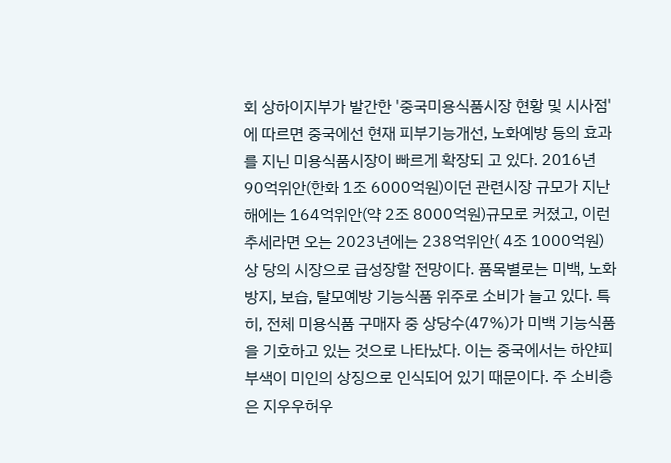회 상하이지부가 발간한 '중국미용식품시장 현황 및 시사점'에 따르면 중국에선 현재 피부기능개선, 노화예방 등의 효과를 지닌 미용식품시장이 빠르게 확장되 고 있다. 2016년 90억위안(한화 1조 6000억원)이던 관련시장 규모가 지난 해에는 164억위안(약 2조 8000억원)규모로 커졌고, 이런 추세라면 오는 2023년에는 238억위안( 4조 1000억원) 상 당의 시장으로 급성장할 전망이다. 품목별로는 미백, 노화방지, 보습, 탈모예방 기능식품 위주로 소비가 늘고 있다. 특히, 전체 미용식품 구매자 중 상당수(47%)가 미백 기능식품을 기호하고 있는 것으로 나타났다. 이는 중국에서는 하얀피부색이 미인의 상징으로 인식되어 있기 때문이다. 주 소비층은 지우우허우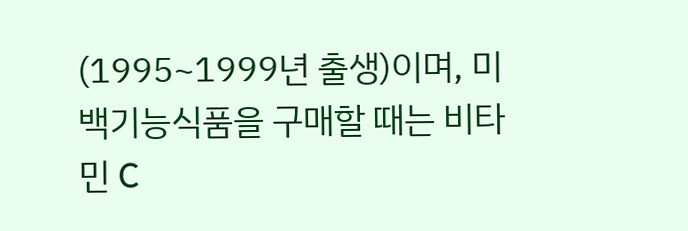(1995~1999년 출생)이며, 미백기능식품을 구매할 때는 비타민 C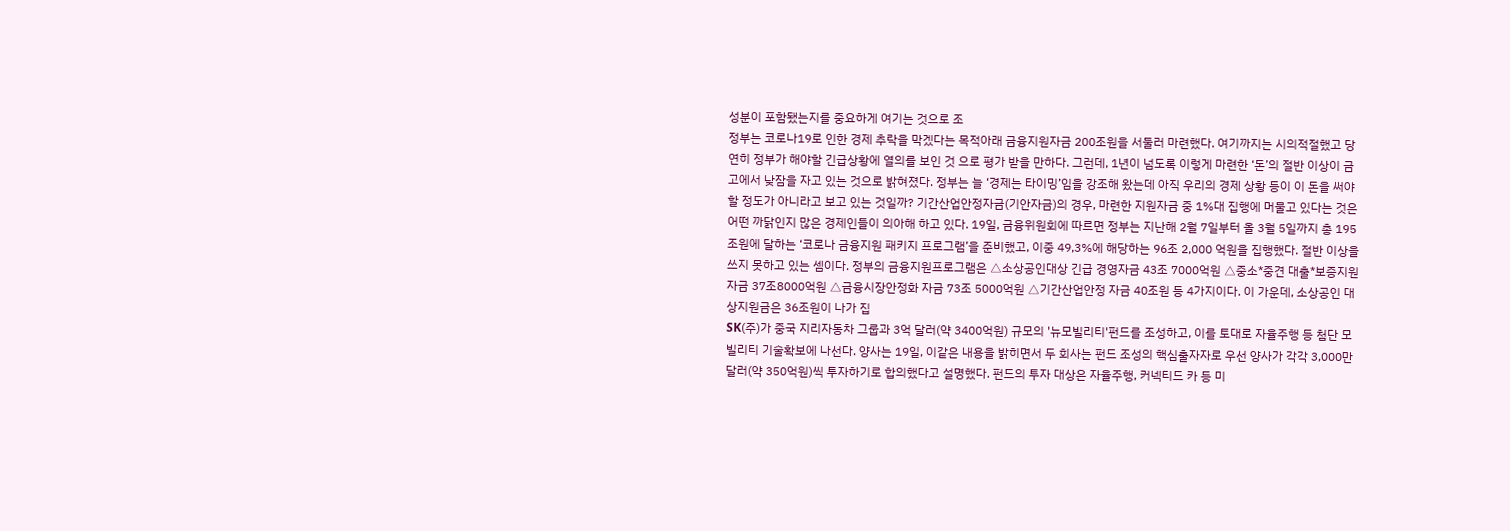성분이 포함됐는지를 중요하게 여기는 것으로 조
정부는 코로나19로 인한 경제 추락을 막겠다는 목적아래 금융지원자금 200조원을 서둘러 마련했다. 여기까지는 시의적절했고 당연히 정부가 해야할 긴급상황에 열의를 보인 것 으로 평가 받을 만하다. 그런데, 1년이 넘도록 이렇게 마련한 ‘돈’의 절반 이상이 금고에서 낮잠을 자고 있는 것으로 밝혀졌다. 정부는 늘 ‘경제는 타이밍’임을 강조해 왔는데 아직 우리의 경제 상황 등이 이 돈을 써야할 정도가 아니라고 보고 있는 것일까? 기간산업안정자금(기안자금)의 경우, 마련한 지원자금 중 1%대 집행에 머물고 있다는 것은 어떤 까닭인지 많은 경제인들이 의아해 하고 있다. 19일, 금융위원회에 따르면 정부는 지난해 2월 7일부터 올 3월 5일까지 총 195조원에 달하는 ‘코로나 금융지원 패키지 프로그램’을 준비했고, 이중 49,3%에 해당하는 96조 2,000 억원을 집행했다. 절반 이상을 쓰지 못하고 있는 셈이다. 정부의 금융지원프로그램은 △소상공인대상 긴급 경영자금 43조 7000억원 △중소*중견 대출*보증지원자금 37조8000억원 △금융시장안정화 자금 73조 5000억원 △기간산업안정 자금 40조원 등 4가지이다. 이 가운데, 소상공인 대상지원금은 36조원이 나가 집
SK(주)가 중국 지리자동차 그룹과 3억 달러(약 3400억원) 규모의 '뉴모빌리티'펀드를 조성하고, 이를 토대로 자율주행 등 첨단 모빌리티 기술확보에 나선다. 양사는 19일, 이같은 내용을 밝히면서 두 회사는 펀드 조성의 핵심출자자로 우선 양사가 각각 3,000만달러(약 350억원)씩 투자하기로 합의했다고 설명했다. 펀드의 투자 대상은 자율주행, 커넥티드 카 등 미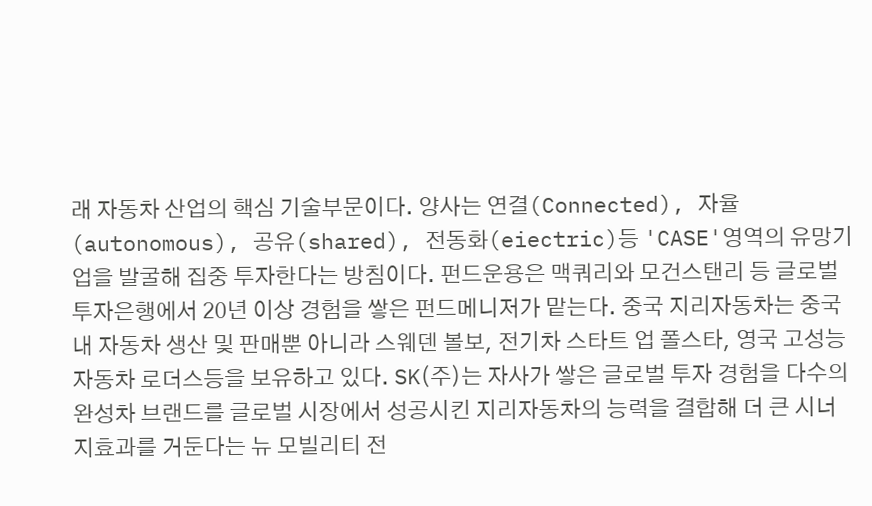래 자동차 산업의 핵심 기술부문이다. 양사는 연결(Connected), 자율(autonomous), 공유(shared), 전동화(eiectric)등 'CASE'영역의 유망기업을 발굴해 집중 투자한다는 방침이다. 펀드운용은 맥쿼리와 모건스탠리 등 글로벌투자은행에서 20년 이상 경험을 쌓은 펀드메니저가 맡는다. 중국 지리자동차는 중국 내 자동차 생산 및 판매뿐 아니라 스웨덴 볼보, 전기차 스타트 업 폴스타, 영국 고성능 자동차 로더스등을 보유하고 있다. SK(주)는 자사가 쌓은 글로벌 투자 경험을 다수의 완성차 브랜드를 글로벌 시장에서 성공시킨 지리자동차의 능력을 결합해 더 큰 시너지효과를 거둔다는 뉴 모빌리티 전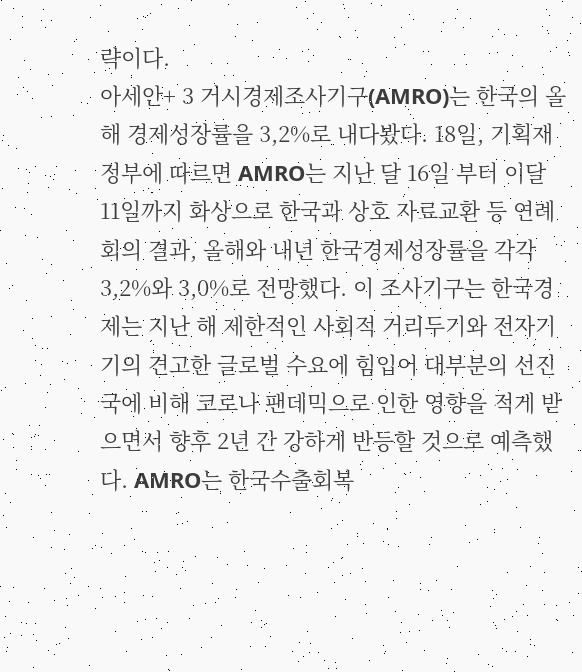략이다.
아세안+ 3 거시경제조사기구(AMRO)는 한국의 올해 경제성장률을 3,2%로 내다봤다. 18일, 기획재정부에 따르면 AMRO는 지난 달 16일 부터 이달 11일까지 화상으로 한국과 상호 자료교환 등 연례회의 결과, 올해와 내년 한국경제성장률을 각각 3,2%와 3,0%로 전망했다. 이 조사기구는 한국경제는 지난 해 제한적인 사회적 거리두기와 전자기기의 견고한 글로벌 수요에 힘입어 대부분의 선진국에 비해 코로나 팬데믹으로 인한 영향을 적게 받으면서 향후 2년 간 강하게 반등할 것으로 예측했다. AMRO는 한국수출회복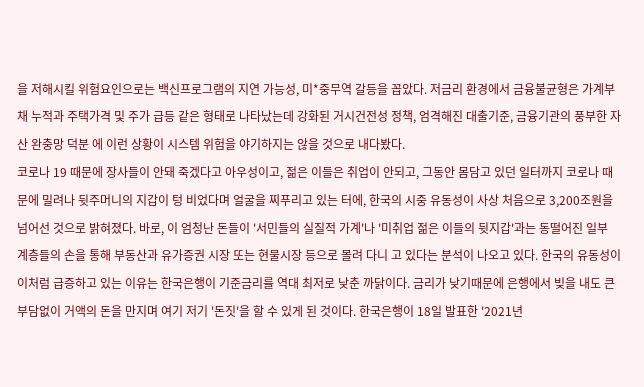을 저해시킬 위험요인으로는 백신프로그램의 지연 가능성, 미*중무역 갈등을 꼽았다. 저금리 환경에서 금융불균형은 가계부채 누적과 주택가격 및 주가 급등 같은 형태로 나타났는데 강화된 거시건전성 정책, 엄격해진 대출기준, 금융기관의 풍부한 자산 완충망 덕분 에 이런 상황이 시스템 위험을 야기하지는 않을 것으로 내다봤다.
코로나 19 때문에 장사들이 안돼 죽겠다고 아우성이고, 젊은 이들은 취업이 안되고, 그동안 몸담고 있던 일터까지 코로나 때문에 밀려나 뒷주머니의 지갑이 텅 비었다며 얼굴을 찌푸리고 있는 터에, 한국의 시중 유동성이 사상 처음으로 3,200조원을 넘어선 것으로 밝혀졌다. 바로, 이 엄청난 돈들이 '서민들의 실질적 가계'나 '미취업 젊은 이들의 뒷지갑'과는 동떨어진 일부 계층들의 손을 통해 부동산과 유가증권 시장 또는 현물시장 등으로 몰려 다니 고 있다는 분석이 나오고 있다. 한국의 유동성이 이처럼 급증하고 있는 이유는 한국은행이 기준금리를 역대 최저로 낮춘 까닭이다. 금리가 낮기때문에 은행에서 빚을 내도 큰 부담없이 거액의 돈을 만지며 여기 저기 '돈짓'을 할 수 있게 된 것이다. 한국은행이 18일 발표한 '2021년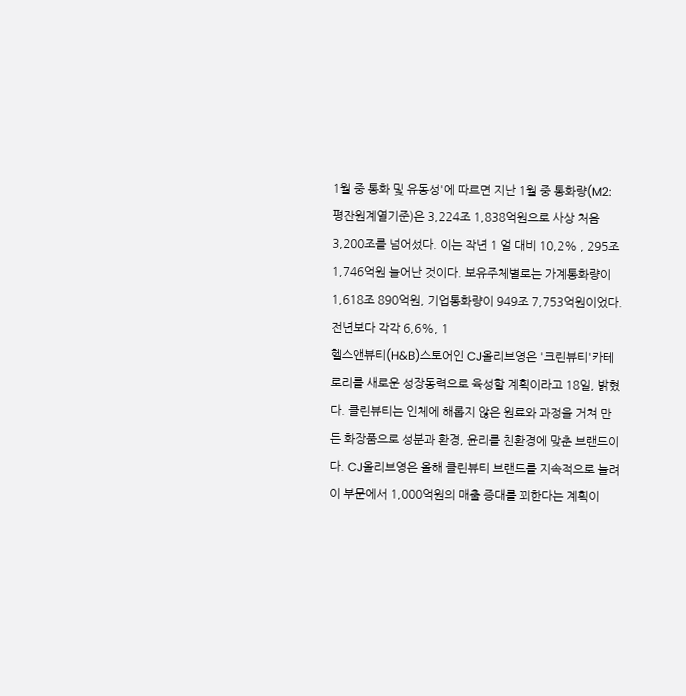1월 중 통화 및 유동성'에 따르면 지난 1월 중 통화량(M2: 평잔원계열기준)은 3,224조 1,838억원으로 사상 처음 3,200조를 넘어섰다. 이는 작년 1 얼 대비 10,2% , 295조 1,746억원 늘어난 것이다. 보유주체별로는 가계통화량이 1,618조 890억원, 기업통화량이 949조 7,753억원이었다. 전년보다 각각 6,6%, 1
헬스앤뷰티(H&B)스토어인 CJ올리브영은 '크린뷰티'카테로리를 새로운 성장동력으로 육성할 계획이라고 18일, 밝혔다. 클린뷰티는 인체에 해롭지 않은 원료와 과정을 거쳐 만든 화장품으로 성분과 환경, 윤리를 친환경에 맞춘 브랜드이다. CJ올리브영은 올해 클린뷰티 브랜드를 지속적으로 늘려 이 부문에서 1,000억원의 매출 증대를 꾀한다는 계획이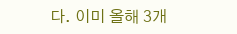다. 이미 올해 3개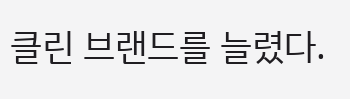클린 브랜드를 늘렸다.